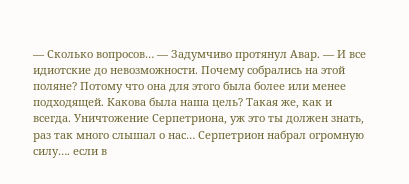— Сколько вопросов… — Задумчиво протянул Авар. — И все идиотские до невозможности. Почему собрались на этой поляне? Потому что она для этого была более или менее подходящей. Какова была наша цель? Такая же, как и всегда. Уничтожение Серпетриона, уж это ты должен знать, раз так много слышал о нас… Серпетрион набрал огромную силу…. если в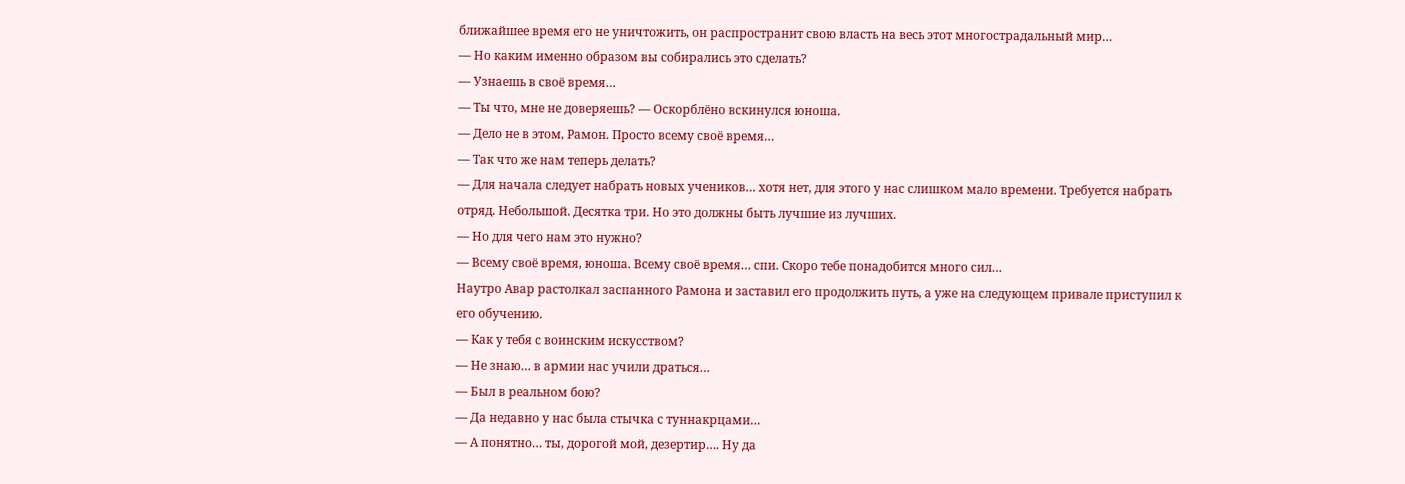ближайшее время его не уничтожить, он распространит свою власть на весь этот многострадальный мир…
— Но каким именно образом вы собирались это сделать?
— Узнаешь в своё время…
— Ты что, мне не доверяешь? — Оскорблёно вскинулся юноша.
— Дело не в этом, Рамон. Просто всему своё время…
— Так что же нам теперь делать?
— Для начала следует набрать новых учеников… хотя нет, для этого у нас слишком мало времени. Требуется набрать отряд. Небольшой. Десятка три. Но это должны быть лучшие из лучших.
— Но для чего нам это нужно?
— Всему своё время, юноша. Всему своё время… спи. Скоро тебе понадобится много сил…
Наутро Авар растолкал заспанного Рамона и заставил его продолжить путь, а уже на следующем привале приступил к его обучению.
— Как у тебя с воинским искусством?
— Не знаю… в армии нас учили драться…
— Был в реальном бою?
— Да недавно у нас была стычка с туннакрцами…
— А понятно… ты, дорогой мой, дезертир…. Ну да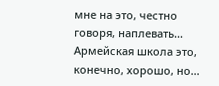мне на это, честно говоря, наплевать… Армейская школа это, конечно, хорошо, но…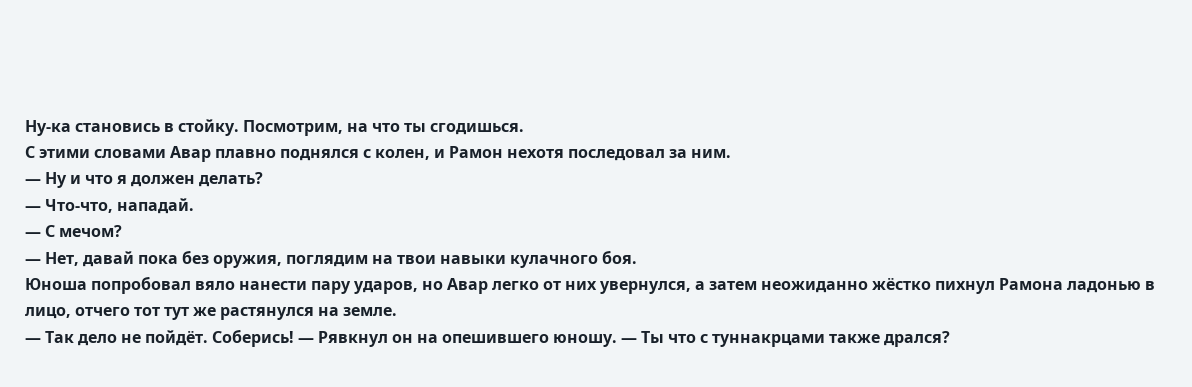Ну-ка становись в стойку. Посмотрим, на что ты сгодишься.
С этими словами Авар плавно поднялся с колен, и Рамон нехотя последовал за ним.
— Ну и что я должен делать?
— Что-что, нападай.
— С мечом?
— Нет, давай пока без оружия, поглядим на твои навыки кулачного боя.
Юноша попробовал вяло нанести пару ударов, но Авар легко от них увернулся, а затем неожиданно жёстко пихнул Рамона ладонью в лицо, отчего тот тут же растянулся на земле.
— Так дело не пойдёт. Соберись! — Рявкнул он на опешившего юношу. — Ты что с туннакрцами также дрался?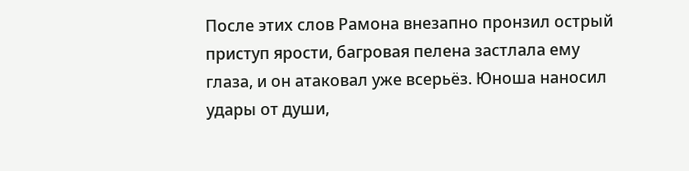После этих слов Рамона внезапно пронзил острый приступ ярости, багровая пелена застлала ему глаза, и он атаковал уже всерьёз. Юноша наносил удары от души,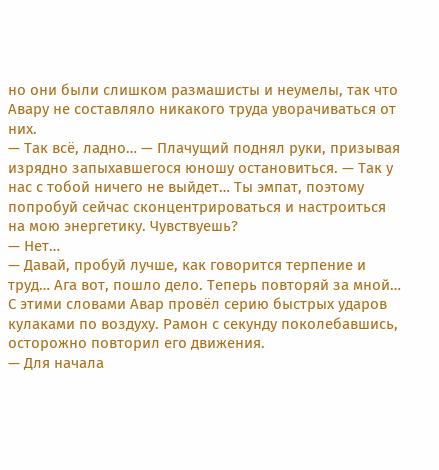но они были слишком размашисты и неумелы, так что Авару не составляло никакого труда уворачиваться от них.
— Так всё, ладно… — Плачущий поднял руки, призывая изрядно запыхавшегося юношу остановиться. — Так у нас с тобой ничего не выйдет… Ты эмпат, поэтому попробуй сейчас сконцентрироваться и настроиться на мою энергетику. Чувствуешь?
— Нет…
— Давай, пробуй лучше, как говорится терпение и труд… Ага вот, пошло дело. Теперь повторяй за мной…
С этими словами Авар провёл серию быстрых ударов кулаками по воздуху. Рамон с секунду поколебавшись, осторожно повторил его движения.
— Для начала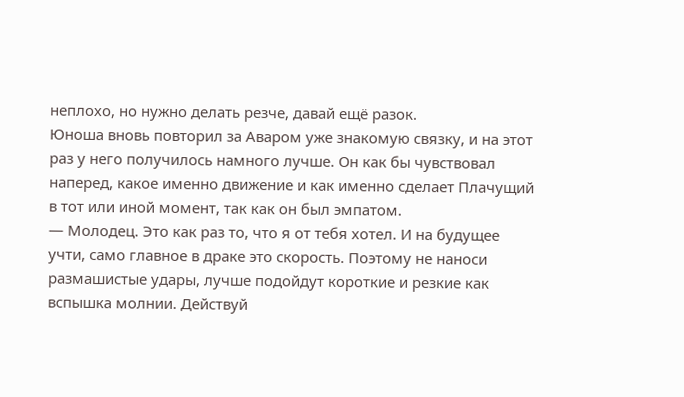неплохо, но нужно делать резче, давай ещё разок.
Юноша вновь повторил за Аваром уже знакомую связку, и на этот раз у него получилось намного лучше. Он как бы чувствовал наперед, какое именно движение и как именно сделает Плачущий в тот или иной момент, так как он был эмпатом.
— Молодец. Это как раз то, что я от тебя хотел. И на будущее учти, само главное в драке это скорость. Поэтому не наноси размашистые удары, лучше подойдут короткие и резкие как вспышка молнии. Действуй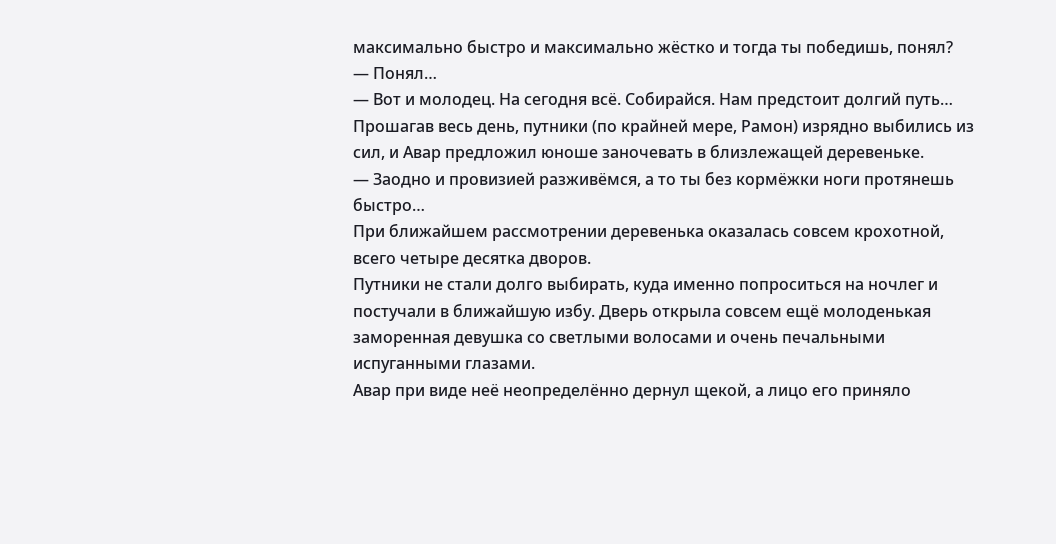максимально быстро и максимально жёстко и тогда ты победишь, понял?
— Понял…
— Вот и молодец. На сегодня всё. Собирайся. Нам предстоит долгий путь…
Прошагав весь день, путники (по крайней мере, Рамон) изрядно выбились из сил, и Авар предложил юноше заночевать в близлежащей деревеньке.
— Заодно и провизией разживёмся, а то ты без кормёжки ноги протянешь быстро…
При ближайшем рассмотрении деревенька оказалась совсем крохотной, всего четыре десятка дворов.
Путники не стали долго выбирать, куда именно попроситься на ночлег и постучали в ближайшую избу. Дверь открыла совсем ещё молоденькая заморенная девушка со светлыми волосами и очень печальными испуганными глазами.
Авар при виде неё неопределённо дернул щекой, а лицо его приняло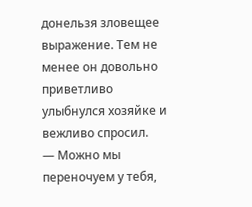донельзя зловещее выражение. Тем не менее он довольно приветливо улыбнулся хозяйке и вежливо спросил.
— Можно мы переночуем у тебя,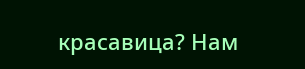красавица? Нам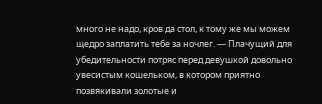много не надо, кров да стол, к тому же мы можем щедро заплатить тебе за ночлег. — Плачущий для убедительности потряс перед девушкой довольно увесистым кошельком, в котором приятно позвякивали золотые и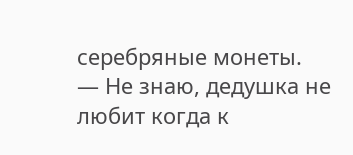серебряные монеты.
— Не знаю, дедушка не любит когда к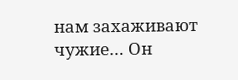нам захаживают чужие… Он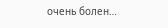очень болен…